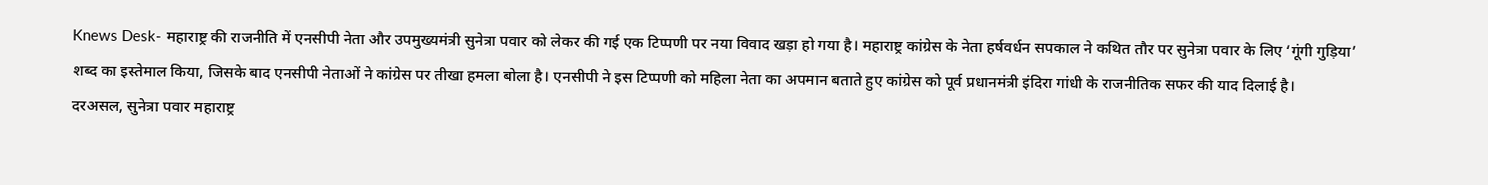Knews Desk- महाराष्ट्र की राजनीति में एनसीपी नेता और उपमुख्यमंत्री सुनेत्रा पवार को लेकर की गई एक टिप्पणी पर नया विवाद खड़ा हो गया है। महाराष्ट्र कांग्रेस के नेता हर्षवर्धन सपकाल ने कथित तौर पर सुनेत्रा पवार के लिए ‘गूंगी गुड़िया’ शब्द का इस्तेमाल किया, जिसके बाद एनसीपी नेताओं ने कांग्रेस पर तीखा हमला बोला है। एनसीपी ने इस टिप्पणी को महिला नेता का अपमान बताते हुए कांग्रेस को पूर्व प्रधानमंत्री इंदिरा गांधी के राजनीतिक सफर की याद दिलाई है।
दरअसल, सुनेत्रा पवार महाराष्ट्र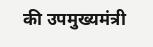की उपमुख्यमंत्री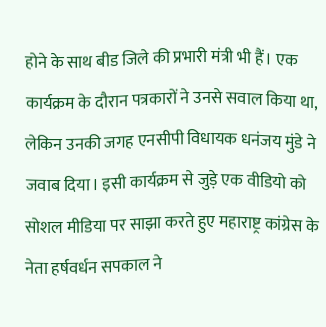होने के साथ बीड जिले की प्रभारी मंत्री भी हैं। एक कार्यक्रम के दौरान पत्रकारों ने उनसे सवाल किया था, लेकिन उनकी जगह एनसीपी विधायक धनंजय मुंडे ने जवाब दिया। इसी कार्यक्रम से जुड़े एक वीडियो को सोशल मीडिया पर साझा करते हुए महाराष्ट्र कांग्रेस के नेता हर्षवर्धन सपकाल ने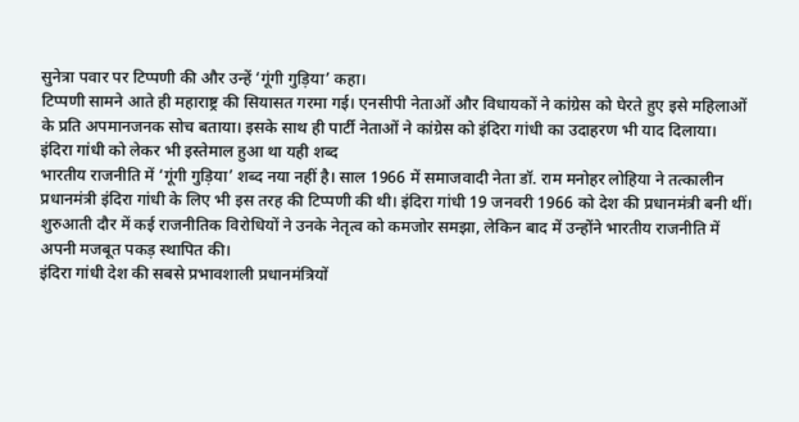सुनेत्रा पवार पर टिप्पणी की और उन्हें ‘गूंगी गुड़िया’ कहा।
टिप्पणी सामने आते ही महाराष्ट्र की सियासत गरमा गई। एनसीपी नेताओं और विधायकों ने कांग्रेस को घेरते हुए इसे महिलाओं के प्रति अपमानजनक सोच बताया। इसके साथ ही पार्टी नेताओं ने कांग्रेस को इंदिरा गांधी का उदाहरण भी याद दिलाया।
इंदिरा गांधी को लेकर भी इस्तेमाल हुआ था यही शब्द
भारतीय राजनीति में ‘गूंगी गुड़िया’ शब्द नया नहीं है। साल 1966 में समाजवादी नेता डॉ. राम मनोहर लोहिया ने तत्कालीन प्रधानमंत्री इंदिरा गांधी के लिए भी इस तरह की टिप्पणी की थी। इंदिरा गांधी 19 जनवरी 1966 को देश की प्रधानमंत्री बनी थीं। शुरुआती दौर में कई राजनीतिक विरोधियों ने उनके नेतृत्व को कमजोर समझा, लेकिन बाद में उन्होंने भारतीय राजनीति में अपनी मजबूत पकड़ स्थापित की।
इंदिरा गांधी देश की सबसे प्रभावशाली प्रधानमंत्रियों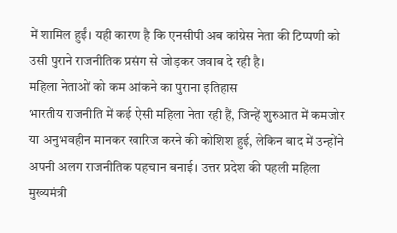में शामिल हुईं। यही कारण है कि एनसीपी अब कांग्रेस नेता की टिप्पणी को उसी पुराने राजनीतिक प्रसंग से जोड़कर जवाब दे रही है।
महिला नेताओं को कम आंकने का पुराना इतिहास
भारतीय राजनीति में कई ऐसी महिला नेता रही हैं, जिन्हें शुरुआत में कमजोर या अनुभवहीन मानकर खारिज करने की कोशिश हुई, लेकिन बाद में उन्होंने अपनी अलग राजनीतिक पहचान बनाई। उत्तर प्रदेश की पहली महिला मुख्यमंत्री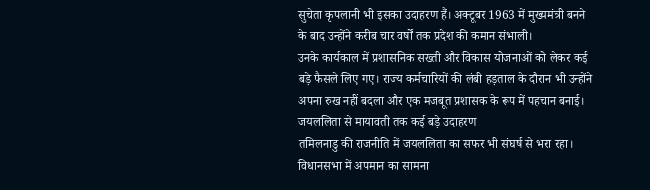सुचेता कृपलानी भी इसका उदाहरण हैं। अक्टूबर 1963 में मुख्यमंत्री बनने के बाद उन्होंने करीब चार वर्षों तक प्रदेश की कमान संभाली।
उनके कार्यकाल में प्रशासनिक सख्ती और विकास योजनाओं को लेकर कई बड़े फैसले लिए गए। राज्य कर्मचारियों की लंबी हड़ताल के दौरान भी उन्होंने अपना रुख नहीं बदला और एक मजबूत प्रशासक के रूप में पहचान बनाई।
जयललिता से मायावती तक कई बड़े उदाहरण
तमिलनाडु की राजनीति में जयललिता का सफर भी संघर्ष से भरा रहा। विधानसभा में अपमान का सामना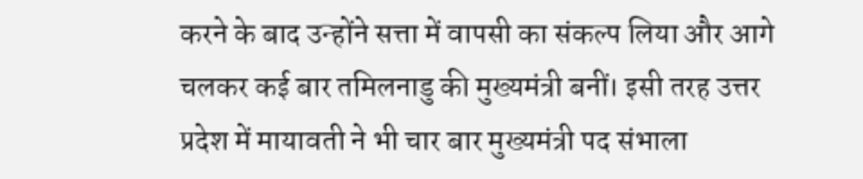करने के बाद उन्होंने सत्ता में वापसी का संकल्प लिया और आगे चलकर कई बार तमिलनाडु की मुख्यमंत्री बनीं। इसी तरह उत्तर प्रदेश में मायावती ने भी चार बार मुख्यमंत्री पद संभाला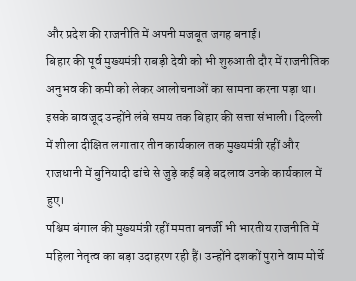और प्रदेश की राजनीति में अपनी मजबूत जगह बनाई।
बिहार की पूर्व मुख्यमंत्री राबड़ी देवी को भी शुरुआती दौर में राजनीतिक अनुभव की कमी को लेकर आलोचनाओं का सामना करना पड़ा था। इसके बावजूद उन्होंने लंबे समय तक बिहार की सत्ता संभाली। दिल्ली में शीला दीक्षित लगातार तीन कार्यकाल तक मुख्यमंत्री रहीं और राजधानी में बुनियादी ढांचे से जुड़े कई बड़े बदलाव उनके कार्यकाल में हुए।
पश्चिम बंगाल की मुख्यमंत्री रहीं ममता बनर्जी भी भारतीय राजनीति में महिला नेतृत्व का बड़ा उदाहरण रही हैं। उन्होंने दशकों पुराने वाम मोर्चे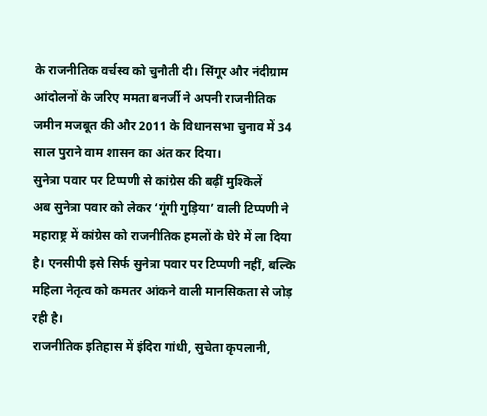के राजनीतिक वर्चस्व को चुनौती दी। सिंगूर और नंदीग्राम आंदोलनों के जरिए ममता बनर्जी ने अपनी राजनीतिक जमीन मजबूत की और 2011 के विधानसभा चुनाव में 34 साल पुराने वाम शासन का अंत कर दिया।
सुनेत्रा पवार पर टिप्पणी से कांग्रेस की बढ़ीं मुश्किलें
अब सुनेत्रा पवार को लेकर ‘गूंगी गुड़िया’ वाली टिप्पणी ने महाराष्ट्र में कांग्रेस को राजनीतिक हमलों के घेरे में ला दिया है। एनसीपी इसे सिर्फ सुनेत्रा पवार पर टिप्पणी नहीं, बल्कि महिला नेतृत्व को कमतर आंकने वाली मानसिकता से जोड़ रही है।
राजनीतिक इतिहास में इंदिरा गांधी, सुचेता कृपलानी,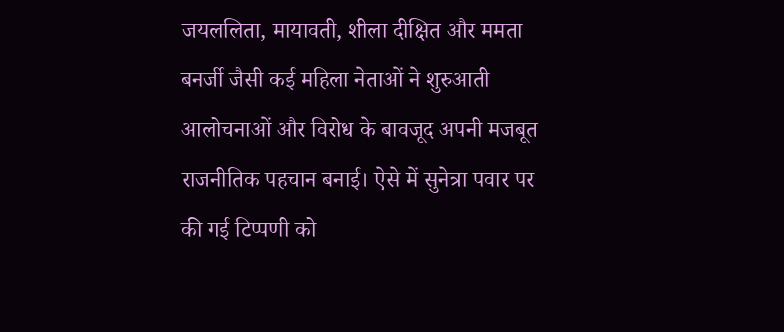जयललिता, मायावती, शीला दीक्षित और ममता बनर्जी जैसी कई महिला नेताओं ने शुरुआती आलोचनाओं और विरोध के बावजूद अपनी मजबूत राजनीतिक पहचान बनाई। ऐसे में सुनेत्रा पवार पर की गई टिप्पणी को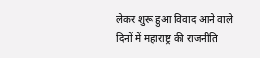लेकर शुरू हुआ विवाद आने वाले दिनों में महाराष्ट्र की राजनीति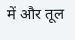में और तूल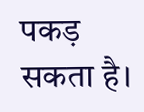पकड़ सकता है।